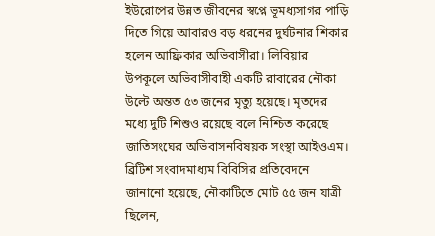ইউরোপের উন্নত জীবনের স্বপ্নে ভূমধ্যসাগর পাড়ি দিতে গিয়ে আবারও বড় ধরনের দুর্ঘটনার শিকার হলেন আফ্রিকার অভিবাসীরা। লিবিয়ার উপকূলে অভিবাসীবাহী একটি রাবারের নৌকা উল্টে অন্তত ৫৩ জনের মৃত্যু হয়েছে। মৃতদের মধ্যে দুটি শিশুও রয়েছে বলে নিশ্চিত করেছে জাতিসংঘের অভিবাসনবিষয়ক সংস্থা আইওএম। ব্রিটিশ সংবাদমাধ্যম বিবিসির প্রতিবেদনে জানানো হয়েছে, নৌকাটিতে মোট ৫৫ জন যাত্রী ছিলেন,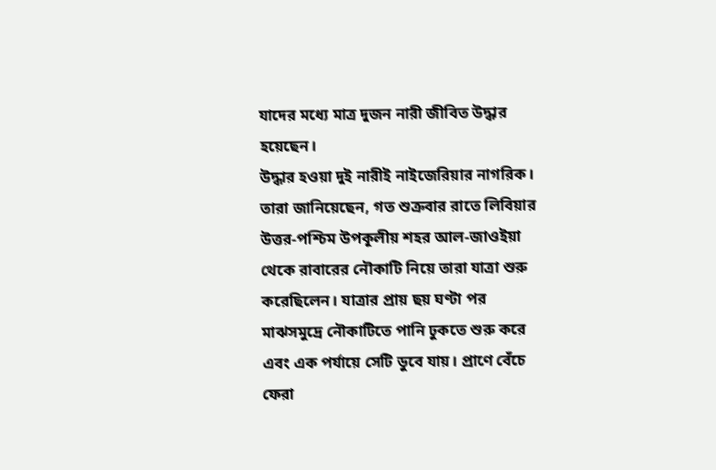যাদের মধ্যে মাত্র দুজন নারী জীবিত উদ্ধার হয়েছেন।
উদ্ধার হওয়া দুই নারীই নাইজেরিয়ার নাগরিক। তারা জানিয়েছেন, গত শুক্রবার রাতে লিবিয়ার উত্তর-পশ্চিম উপকূলীয় শহর আল-জাওইয়া থেকে রাবারের নৌকাটি নিয়ে তারা যাত্রা শুরু করেছিলেন। যাত্রার প্রায় ছয় ঘণ্টা পর মাঝসমুদ্রে নৌকাটিতে পানি ঢুকতে শুরু করে এবং এক পর্যায়ে সেটি ডুবে যায়। প্রাণে বেঁচে ফেরা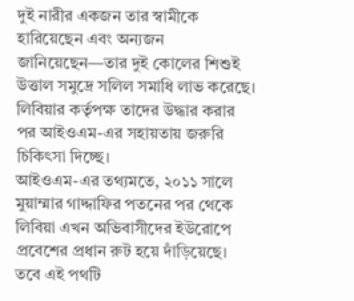দুই নারীর একজন তার স্বামীকে হারিয়েছেন এবং অন্যজন জানিয়েছেন—তার দুই কোলের শিশুই উত্তাল সমুদ্রে সলিল সমাধি লাভ করেছে। লিবিয়ার কর্তৃপক্ষ তাদের উদ্ধার করার পর আইওএম-এর সহায়তায় জরুরি চিকিৎসা দিচ্ছে।
আইওএম-এর তথ্যমতে, ২০১১ সালে মুয়াম্মার গাদ্দাফির পতনের পর থেকে লিবিয়া এখন অভিবাসীদের ইউরোপে প্রবেশের প্রধান রুট হয়ে দাঁড়িয়েছে। তবে এই পথটি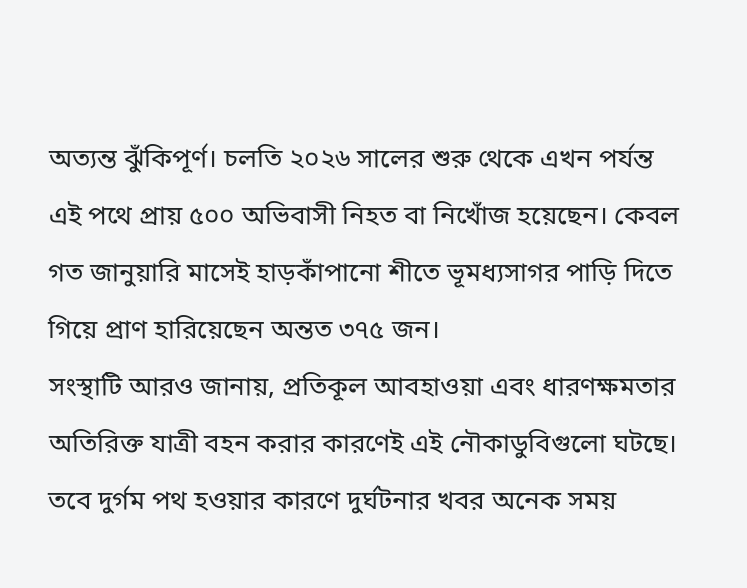অত্যন্ত ঝুঁকিপূর্ণ। চলতি ২০২৬ সালের শুরু থেকে এখন পর্যন্ত এই পথে প্রায় ৫০০ অভিবাসী নিহত বা নিখোঁজ হয়েছেন। কেবল গত জানুয়ারি মাসেই হাড়কাঁপানো শীতে ভূমধ্যসাগর পাড়ি দিতে গিয়ে প্রাণ হারিয়েছেন অন্তত ৩৭৫ জন।
সংস্থাটি আরও জানায়, প্রতিকূল আবহাওয়া এবং ধারণক্ষমতার অতিরিক্ত যাত্রী বহন করার কারণেই এই নৌকাডুবিগুলো ঘটছে। তবে দুর্গম পথ হওয়ার কারণে দুর্ঘটনার খবর অনেক সময়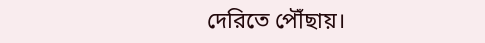দেরিতে পৌঁছায়।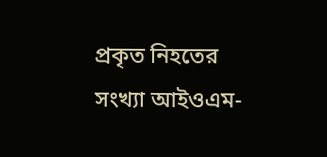প্রকৃত নিহতের সংখ্যা আইওএম-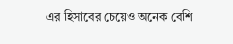এর হিসাবের চেয়েও অনেক বেশি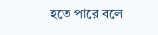হতে পারে বলে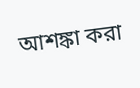আশঙ্কা করা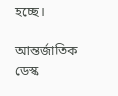হচ্ছে।

আন্তর্জাতিক ডেস্ক